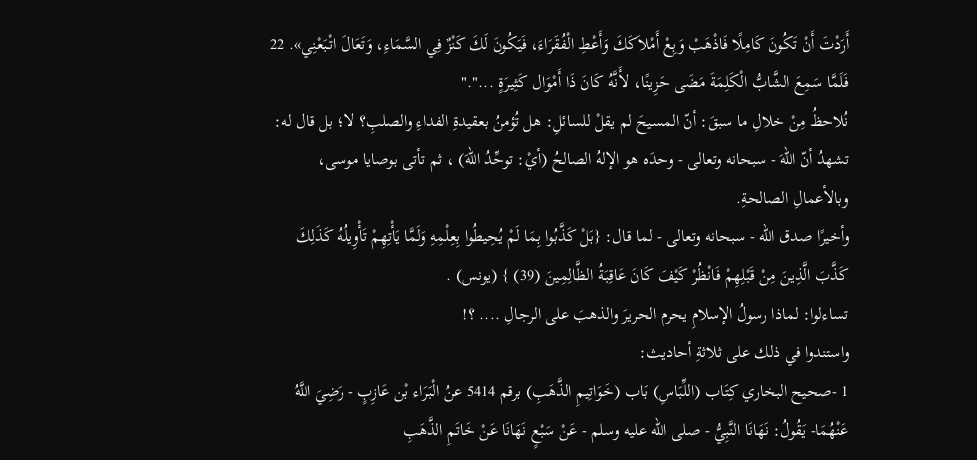أَرَدْتَ أَنْ تَكُونَ كَامِلًا فَاذْهَبْ وَبِعْ أَمْلاَكَكَ وَأَعْطِ الْفُقَرَاءَ، فَيَكُونَ لَكَ كَنْزٌ فِي السَّمَاءِ، وَتَعَالَ اتْبَعْنِي». 22 فَلَمَّا سَمِعَ الشَّابُّ الْكَلِمَةَ مَضَى حَزِينًا، لأَنَّهُ كَانَ ذَا أَمْوَال كَثِيرَةٍ ..."."
نُلاحظُ مِنْ خلالِ ما سبقَ: أنّ المسيحَ لم يقلْ للسائلِ: هل تُؤمنُ بعقيدةِ الفداءِ والصلبِ؟ لا؛ بل قال له: تشهدُ أنّ اللهَ - سبحانه وتعالى - وحدَه هو الإلهُ الصالحُ (أيْ: توحِّدُ اللهَ) ، ثم تأتى بوصايا موسى، وبالأعمالِ الصالحةِ.
وأخيرًا صدق الله - سبحانه وتعالى - لما قال: {بَلْ كَذَّبُوا بِمَا لَمْ يُحِيطُوا بِعِلْمِهِ وَلَمَّا يَأْتِهِمْ تَأْوِيلُهُ كَذَلِكَ كَذَّبَ الَّذِينَ مِنْ قَبْلِهِمْ فَانْظُرْ كَيْفَ كَانَ عَاقِبَةُ الظَّالِمِينَ (39) } (يونس) .
تساءلوا: لماذا رسولُ الإسلامِ يحرم الحريرَ والذهبَ على الرجالِ .... ؟!
واستندوا في ذلك على ثلاثةِ أحاديث:
1 -صحيح البخاري كِتَاب (اللِّبَاسِ) بَاب (خَوَاتِيمِ الذَّهَبِ) برقم 5414 عنُ الْبَرَاء بْن عَازِبٍ - رَضِيَ اللَّهُ عَنْهُمَا- يَقُولُ: نَهَانَا النَّبِيُّ - صلى الله عليه وسلم - عَنْ سَبْعٍ نَهَانَا عَنْ خَاتَمِ الذَّهَبِ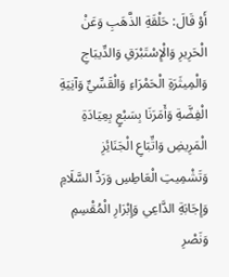أَوْ قَالَ: حَلْقَةِ الذَّهَبِ وَعَنْ الْحَرِيرِ وَالْإِسْتَبْرَقِ وَالدِّيبَاجِ وَالْمِيثَرَةِ الْحَمْرَاءِ وَالْقَسِّيِّ وَآنِيَةِ الْفِضَّةِ وَأَمَرَنَا بِسَبْعٍ بِعِيَادَةِ الْمَرِيضِ وَاتِّبَاعِ الْجَنَائِزِ وَتَشْمِيتِ الْعَاطِسِ وَرَدِّ السَّلَامِ وَإِجَابَةِ الدَّاعِي وَإِبْرَارِ الْمُقْسِمِ وَنَصْرِ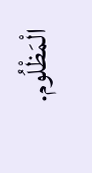الْمَظْلُوم.